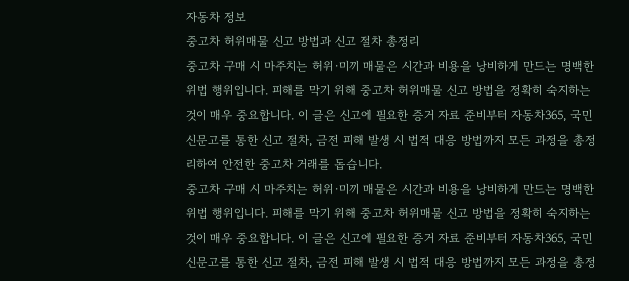자동차 정보
중고차 허위매물 신고 방법과 신고 절차 총정리
중고차 구매 시 마주치는 허위·미끼 매물은 시간과 비용을 낭비하게 만드는 명백한 위법 행위입니다. 피해를 막기 위해 중고차 허위매물 신고 방법을 정확히 숙지하는 것이 매우 중요합니다. 이 글은 신고에 필요한 증거 자료 준비부터 자동차365, 국민신문고를 통한 신고 절차, 금전 피해 발생 시 법적 대응 방법까지 모든 과정을 총정리하여 안전한 중고차 거래를 돕습니다.
중고차 구매 시 마주치는 허위·미끼 매물은 시간과 비용을 낭비하게 만드는 명백한 위법 행위입니다. 피해를 막기 위해 중고차 허위매물 신고 방법을 정확히 숙지하는 것이 매우 중요합니다. 이 글은 신고에 필요한 증거 자료 준비부터 자동차365, 국민신문고를 통한 신고 절차, 금전 피해 발생 시 법적 대응 방법까지 모든 과정을 총정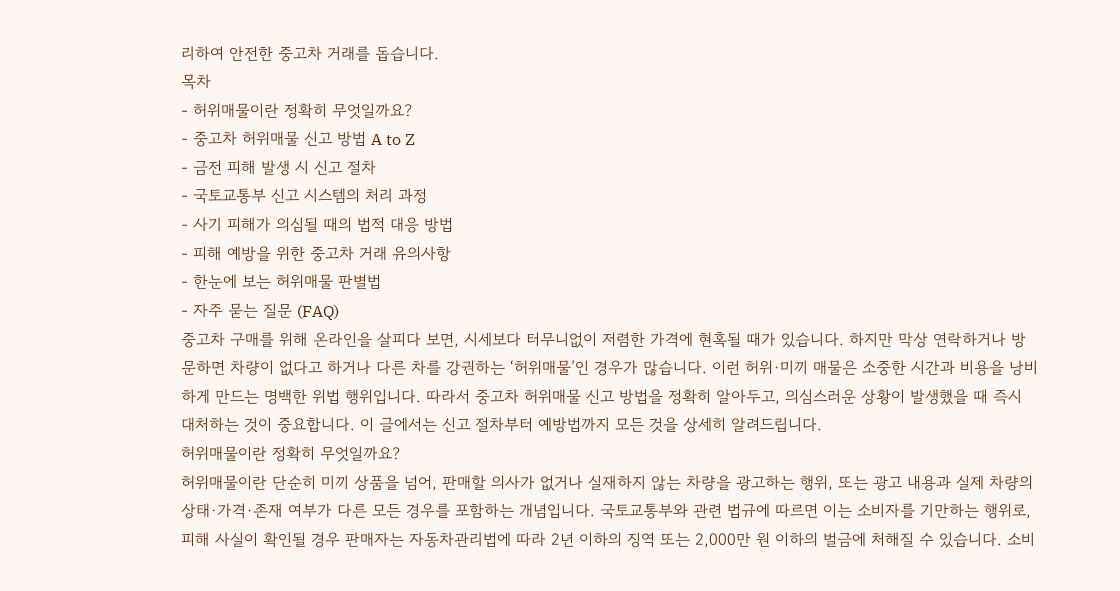리하여 안전한 중고차 거래를 돕습니다.
목차
- 허위매물이란 정확히 무엇일까요?
- 중고차 허위매물 신고 방법 A to Z
- 금전 피해 발생 시 신고 절차
- 국토교통부 신고 시스템의 처리 과정
- 사기 피해가 의심될 때의 법적 대응 방법
- 피해 예방을 위한 중고차 거래 유의사항
- 한눈에 보는 허위매물 판별법
- 자주 묻는 질문 (FAQ)
중고차 구매를 위해 온라인을 살피다 보면, 시세보다 터무니없이 저렴한 가격에 현혹될 때가 있습니다. 하지만 막상 연락하거나 방문하면 차량이 없다고 하거나 다른 차를 강권하는 ‘허위매물’인 경우가 많습니다. 이런 허위·미끼 매물은 소중한 시간과 비용을 낭비하게 만드는 명백한 위법 행위입니다. 따라서 중고차 허위매물 신고 방법을 정확히 알아두고, 의심스러운 상황이 발생했을 때 즉시 대처하는 것이 중요합니다. 이 글에서는 신고 절차부터 예방법까지 모든 것을 상세히 알려드립니다.
허위매물이란 정확히 무엇일까요?
허위매물이란 단순히 미끼 상품을 넘어, 판매할 의사가 없거나 실재하지 않는 차량을 광고하는 행위, 또는 광고 내용과 실제 차량의 상태·가격·존재 여부가 다른 모든 경우를 포함하는 개념입니다. 국토교통부와 관련 법규에 따르면 이는 소비자를 기만하는 행위로, 피해 사실이 확인될 경우 판매자는 자동차관리법에 따라 2년 이하의 징역 또는 2,000만 원 이하의 벌금에 처해질 수 있습니다. 소비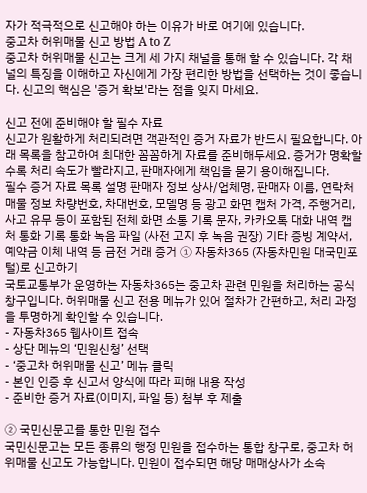자가 적극적으로 신고해야 하는 이유가 바로 여기에 있습니다.
중고차 허위매물 신고 방법 A to Z
중고차 허위매물 신고는 크게 세 가지 채널을 통해 할 수 있습니다. 각 채널의 특징을 이해하고 자신에게 가장 편리한 방법을 선택하는 것이 좋습니다. 신고의 핵심은 '증거 확보'라는 점을 잊지 마세요.

신고 전에 준비해야 할 필수 자료
신고가 원활하게 처리되려면 객관적인 증거 자료가 반드시 필요합니다. 아래 목록을 참고하여 최대한 꼼꼼하게 자료를 준비해두세요. 증거가 명확할수록 처리 속도가 빨라지고, 판매자에게 책임을 묻기 용이해집니다.
필수 증거 자료 목록 설명 판매자 정보 상사/업체명, 판매자 이름, 연락처 매물 정보 차량번호, 차대번호, 모델명 등 광고 화면 캡처 가격, 주행거리, 사고 유무 등이 포함된 전체 화면 소통 기록 문자, 카카오톡 대화 내역 캡처 통화 기록 통화 녹음 파일 (사전 고지 후 녹음 권장) 기타 증빙 계약서, 예약금 이체 내역 등 금전 거래 증거 ① 자동차365 (자동차민원 대국민포털)로 신고하기
국토교통부가 운영하는 자동차365는 중고차 관련 민원을 처리하는 공식 창구입니다. 허위매물 신고 전용 메뉴가 있어 절차가 간편하고, 처리 과정을 투명하게 확인할 수 있습니다.
- 자동차365 웹사이트 접속
- 상단 메뉴의 ‘민원신청’ 선택
- ‘중고차 허위매물 신고’ 메뉴 클릭
- 본인 인증 후 신고서 양식에 따라 피해 내용 작성
- 준비한 증거 자료(이미지, 파일 등) 첨부 후 제출

② 국민신문고를 통한 민원 접수
국민신문고는 모든 종류의 행정 민원을 접수하는 통합 창구로, 중고차 허위매물 신고도 가능합니다. 민원이 접수되면 해당 매매상사가 소속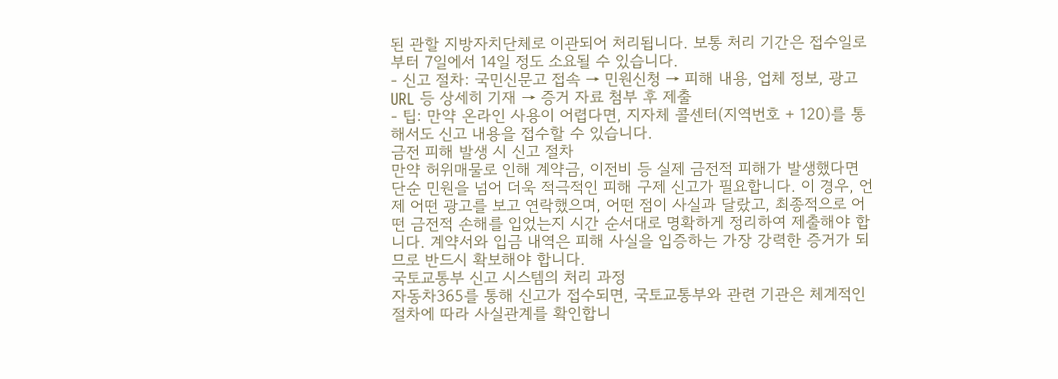된 관할 지방자치단체로 이관되어 처리됩니다. 보통 처리 기간은 접수일로부터 7일에서 14일 정도 소요될 수 있습니다.
- 신고 절차: 국민신문고 접속 → 민원신청 → 피해 내용, 업체 정보, 광고 URL 등 상세히 기재 → 증거 자료 첨부 후 제출
- 팁: 만약 온라인 사용이 어렵다면, 지자체 콜센터(지역번호 + 120)를 통해서도 신고 내용을 접수할 수 있습니다.
금전 피해 발생 시 신고 절차
만약 허위매물로 인해 계약금, 이전비 등 실제 금전적 피해가 발생했다면 단순 민원을 넘어 더욱 적극적인 피해 구제 신고가 필요합니다. 이 경우, 언제 어떤 광고를 보고 연락했으며, 어떤 점이 사실과 달랐고, 최종적으로 어떤 금전적 손해를 입었는지 시간 순서대로 명확하게 정리하여 제출해야 합니다. 계약서와 입금 내역은 피해 사실을 입증하는 가장 강력한 증거가 되므로 반드시 확보해야 합니다.
국토교통부 신고 시스템의 처리 과정
자동차365를 통해 신고가 접수되면, 국토교통부와 관련 기관은 체계적인 절차에 따라 사실관계를 확인합니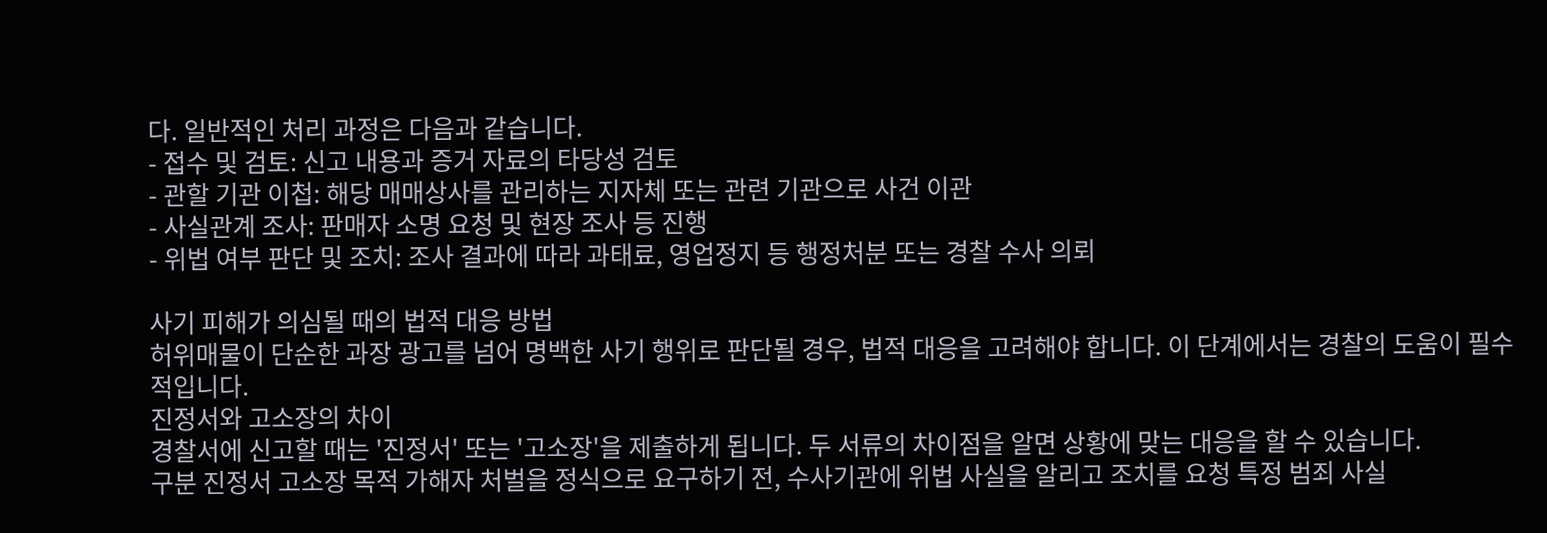다. 일반적인 처리 과정은 다음과 같습니다.
- 접수 및 검토: 신고 내용과 증거 자료의 타당성 검토
- 관할 기관 이첩: 해당 매매상사를 관리하는 지자체 또는 관련 기관으로 사건 이관
- 사실관계 조사: 판매자 소명 요청 및 현장 조사 등 진행
- 위법 여부 판단 및 조치: 조사 결과에 따라 과태료, 영업정지 등 행정처분 또는 경찰 수사 의뢰

사기 피해가 의심될 때의 법적 대응 방법
허위매물이 단순한 과장 광고를 넘어 명백한 사기 행위로 판단될 경우, 법적 대응을 고려해야 합니다. 이 단계에서는 경찰의 도움이 필수적입니다.
진정서와 고소장의 차이
경찰서에 신고할 때는 '진정서' 또는 '고소장'을 제출하게 됩니다. 두 서류의 차이점을 알면 상황에 맞는 대응을 할 수 있습니다.
구분 진정서 고소장 목적 가해자 처벌을 정식으로 요구하기 전, 수사기관에 위법 사실을 알리고 조치를 요청 특정 범죄 사실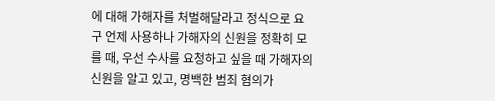에 대해 가해자를 처벌해달라고 정식으로 요구 언제 사용하나 가해자의 신원을 정확히 모를 때, 우선 수사를 요청하고 싶을 때 가해자의 신원을 알고 있고, 명백한 범죄 혐의가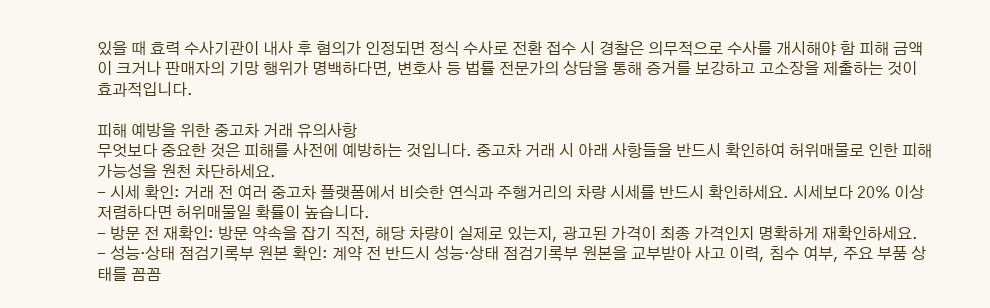있을 때 효력 수사기관이 내사 후 혐의가 인정되면 정식 수사로 전환 접수 시 경찰은 의무적으로 수사를 개시해야 함 피해 금액이 크거나 판매자의 기망 행위가 명백하다면, 변호사 등 법률 전문가의 상담을 통해 증거를 보강하고 고소장을 제출하는 것이 효과적입니다.

피해 예방을 위한 중고차 거래 유의사항
무엇보다 중요한 것은 피해를 사전에 예방하는 것입니다. 중고차 거래 시 아래 사항들을 반드시 확인하여 허위매물로 인한 피해 가능성을 원천 차단하세요.
- 시세 확인: 거래 전 여러 중고차 플랫폼에서 비슷한 연식과 주행거리의 차량 시세를 반드시 확인하세요. 시세보다 20% 이상 저렴하다면 허위매물일 확률이 높습니다.
- 방문 전 재확인: 방문 약속을 잡기 직전, 해당 차량이 실제로 있는지, 광고된 가격이 최종 가격인지 명확하게 재확인하세요.
- 성능·상태 점검기록부 원본 확인: 계약 전 반드시 성능·상태 점검기록부 원본을 교부받아 사고 이력, 침수 여부, 주요 부품 상태를 꼼꼼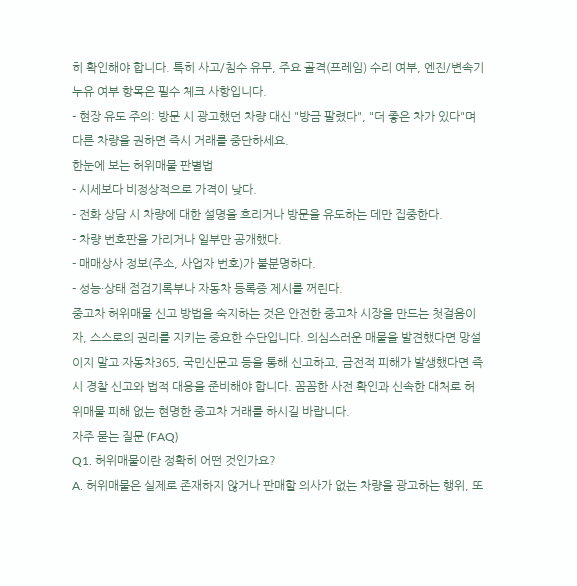히 확인해야 합니다. 특히 사고/침수 유무, 주요 골격(프레임) 수리 여부, 엔진/변속기 누유 여부 항목은 필수 체크 사항입니다.
- 현장 유도 주의: 방문 시 광고했던 차량 대신 "방금 팔렸다", "더 좋은 차가 있다"며 다른 차량을 권하면 즉시 거래를 중단하세요.
한눈에 보는 허위매물 판별법
- 시세보다 비정상적으로 가격이 낮다.
- 전화 상담 시 차량에 대한 설명을 흐리거나 방문을 유도하는 데만 집중한다.
- 차량 번호판을 가리거나 일부만 공개했다.
- 매매상사 정보(주소, 사업자 번호)가 불분명하다.
- 성능·상태 점검기록부나 자동차 등록증 제시를 꺼린다.
중고차 허위매물 신고 방법을 숙지하는 것은 안전한 중고차 시장을 만드는 첫걸음이자, 스스로의 권리를 지키는 중요한 수단입니다. 의심스러운 매물을 발견했다면 망설이지 말고 자동차365, 국민신문고 등을 통해 신고하고, 금전적 피해가 발생했다면 즉시 경찰 신고와 법적 대응을 준비해야 합니다. 꼼꼼한 사전 확인과 신속한 대처로 허위매물 피해 없는 현명한 중고차 거래를 하시길 바랍니다.
자주 묻는 질문 (FAQ)
Q1. 허위매물이란 정확히 어떤 것인가요?
A. 허위매물은 실제로 존재하지 않거나 판매할 의사가 없는 차량을 광고하는 행위, 또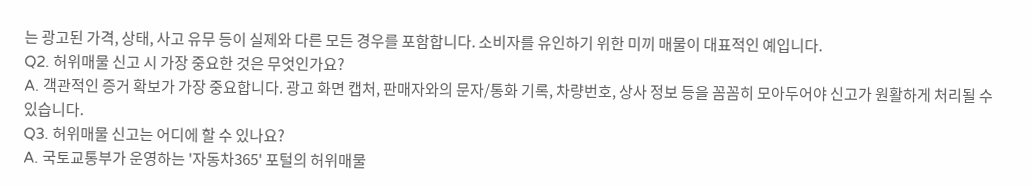는 광고된 가격, 상태, 사고 유무 등이 실제와 다른 모든 경우를 포함합니다. 소비자를 유인하기 위한 미끼 매물이 대표적인 예입니다.
Q2. 허위매물 신고 시 가장 중요한 것은 무엇인가요?
A. 객관적인 증거 확보가 가장 중요합니다. 광고 화면 캡처, 판매자와의 문자/통화 기록, 차량번호, 상사 정보 등을 꼼꼼히 모아두어야 신고가 원활하게 처리될 수 있습니다.
Q3. 허위매물 신고는 어디에 할 수 있나요?
A. 국토교통부가 운영하는 '자동차365' 포털의 허위매물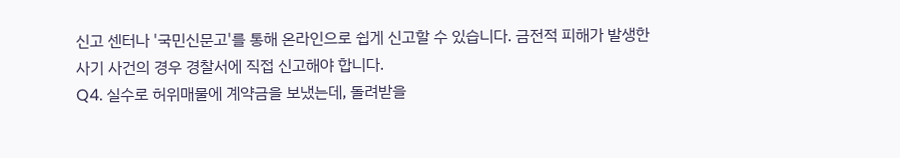신고 센터나 '국민신문고'를 통해 온라인으로 쉽게 신고할 수 있습니다. 금전적 피해가 발생한 사기 사건의 경우 경찰서에 직접 신고해야 합니다.
Q4. 실수로 허위매물에 계약금을 보냈는데, 돌려받을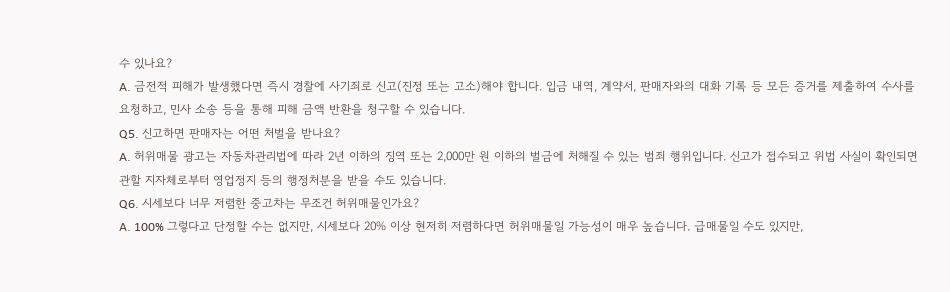수 있나요?
A. 금전적 피해가 발생했다면 즉시 경찰에 사기죄로 신고(진정 또는 고소)해야 합니다. 입금 내역, 계약서, 판매자와의 대화 기록 등 모든 증거를 제출하여 수사를 요청하고, 민사 소송 등을 통해 피해 금액 반환을 청구할 수 있습니다.
Q5. 신고하면 판매자는 어떤 처벌을 받나요?
A. 허위매물 광고는 자동차관리법에 따라 2년 이하의 징역 또는 2,000만 원 이하의 벌금에 처해질 수 있는 범죄 행위입니다. 신고가 접수되고 위법 사실이 확인되면 관할 지자체로부터 영업정지 등의 행정처분을 받을 수도 있습니다.
Q6. 시세보다 너무 저렴한 중고차는 무조건 허위매물인가요?
A. 100% 그렇다고 단정할 수는 없지만, 시세보다 20% 이상 현저히 저렴하다면 허위매물일 가능성이 매우 높습니다. 급매물일 수도 있지만,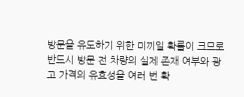방문을 유도하기 위한 미끼일 확률이 크므로 반드시 방문 전 차량의 실제 존재 여부와 광고 가격의 유효성을 여러 번 확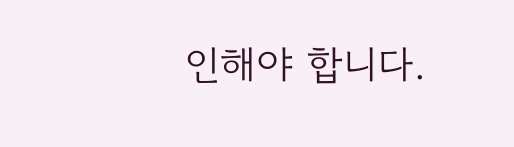인해야 합니다.